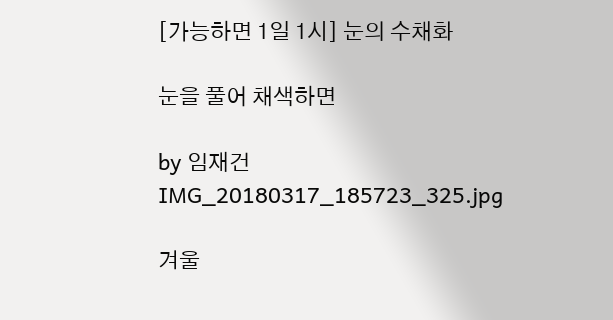[가능하면 1일 1시] 눈의 수채화

눈을 풀어 채색하면

by 임재건
IMG_20180317_185723_325.jpg

겨울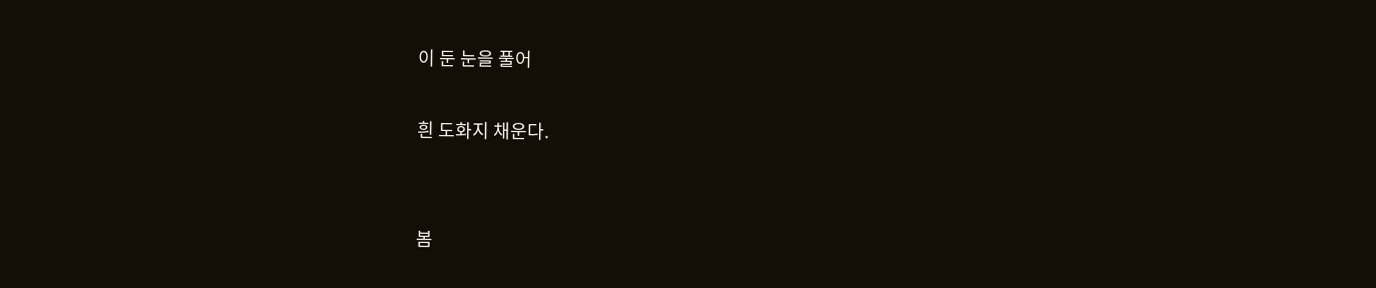이 둔 눈을 풀어

흰 도화지 채운다.


봄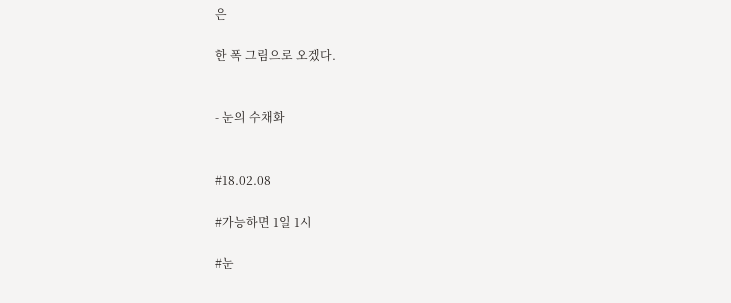은

한 폭 그림으로 오겠다.


- 눈의 수채화


#18.02.08

#가능하면 1일 1시

#눈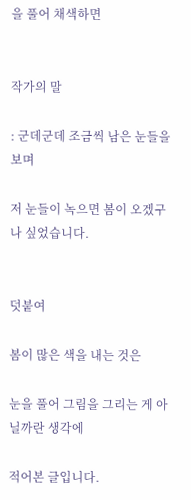을 풀어 채색하면


작가의 말

: 군데군데 조금씩 남은 눈들을 보며

저 눈들이 녹으면 봄이 오겠구나 싶었습니다.


덧붙여

봄이 많은 색을 내는 것은

눈을 풀어 그림을 그리는 게 아닐까란 생각에

적어본 글입니다.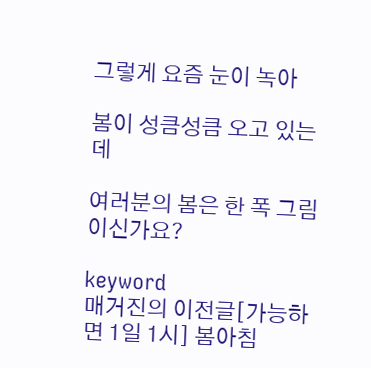그렇게 요즘 눈이 녹아

봄이 성큼성큼 오고 있는데

여러분의 봄은 한 폭 그림이신가요?

keyword
매거진의 이전글[가능하면 1일 1시] 봄아침